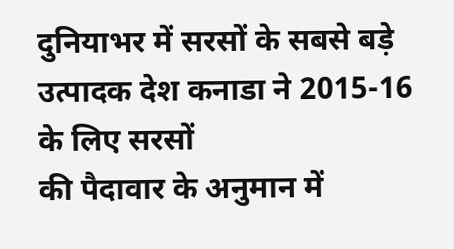दुनियाभर में सरसों के सबसे बड़े
उत्पादक देश कनाडा ने 2015-16 के लिए सरसों
की पैदावार के अनुमान में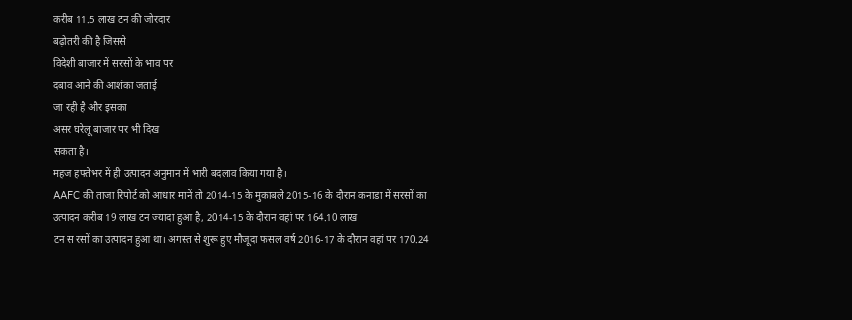करीब 11.5 लाख टन की जोरदार
बढ़ोतरी की है जिससे
विदेशी बाजार में सरसों के भाव पर
दबाव आने की आशंका जताई
जा रही है और इसका
असर घरेलू बाजार पर भी दिख
सकता है।
महज हफ्तेभर में ही उत्पादन अनुमान में भारी बदलाव किया गया है।
AAFC की ताजा रिपोर्ट को आधार मानें तो 2014-15 के मुकाबले 2015-16 के दौरान कनाडा में सरसों का उत्पादन करीब 19 लाख टन ज्यादा हुआ है, 2014-15 के दौरान वहां पर 164.10 लाख
टन स रसों का उत्पादन हुआ था। अगस्त से शुरू हुए मौजूदा फसल वर्ष 2016-17 के दौरान वहां पर 170.24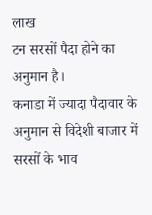लाख
टन सरसों पैदा होने का अनुमान है।
कनाडा में ज्यादा पैदावार के अनुमान से विदेशी बाजार में सरसों के भाव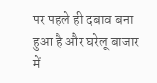पर पहले ही दबाव बना हुआ है और घरेलू बाजार में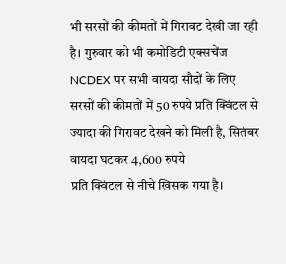भी सरसों की कीमतों में गिरावट देखी जा रही है। गुरुवार को भी कमोडिटी एक्सचेंज NCDEX पर सभी वायदा सौदों के लिए सरसों की कीमतों में 50 रुपये प्रति क्विंटल से ज्यादा की गिरावट देखने को मिली है, सितंबर वायदा घटकर 4,600 रुपये
प्रति क्विंटल से नीचे खिसक गया है।